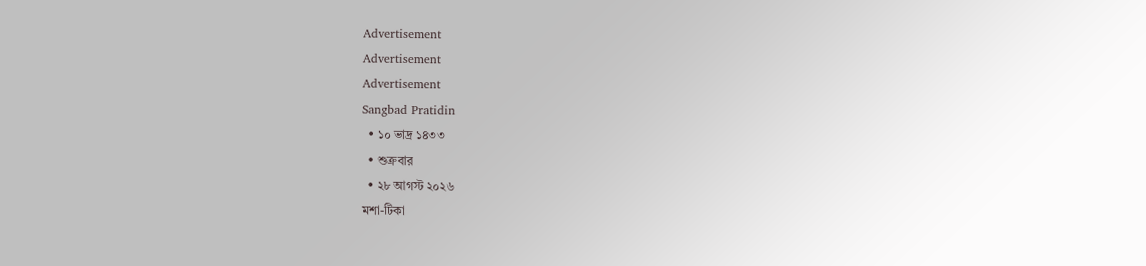Advertisement
Advertisement
Advertisement
Sangbad Pratidin
  • ১০ ভাদ্র ১৪৩৩
  • শুক্রবার
  • ২৮ আগস্ট ২০২৬
মশা-টিকা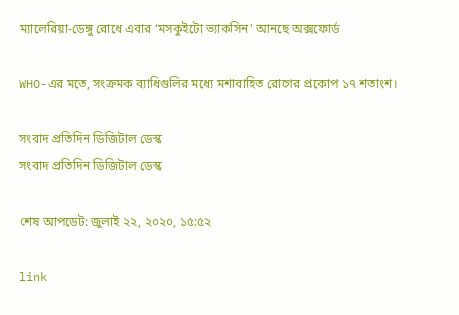ম‌্যালেরিয়া-ডেঙ্গু রোধে এবার ‘মসকুইটো ভ্যাকসিন’ আনছে অক্সফোর্ড

WHO-এর মতে, সংক্রমক ব্যাধিগুলির মধ্যে মশাবাহিত রোগের প্রকোপ ১৭ শতাংশ।

সংবাদ প্রতিদিন ডিজিটাল ডেস্ক
সংবাদ প্রতিদিন ডিজিটাল ডেস্ক

শেষ আপডেট: জুলাই ২২, ২০২০, ১৫:৫২

link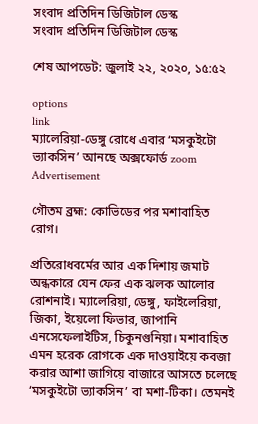সংবাদ প্রতিদিন ডিজিটাল ডেস্ক
সংবাদ প্রতিদিন ডিজিটাল ডেস্ক

শেষ আপডেট: জুলাই ২২, ২০২০, ১৫:৫২

options
link
ম‌্যালেরিয়া-ডেঙ্গু রোধে এবার ‘মসকুইটো ভ্যাকসিন’ আনছে অক্সফোর্ড zoom
Advertisement

গৌতম ব্রহ্ম: কোভিডের পর মশাবাহিত রোগ।

প্রতিরোধবর্মের আর এক দিশায় জমাট অন্ধকারে যেন ফের এক ঝলক আলোর রোশনাই। ম্যালেরিয়া, ডেঙ্গু, ফাইলেরিয়া, জিকা, ইয়েলো ফিভার, জাপানি এনসেফেলাইটিস, চিকুনগুনিয়া। মশাবাহিত এমন হরেক রোগকে এক দাওয়াইয়ে কবজা করার আশা জাগিয়ে বাজারে আসতে চলেছে ‘মসকুইটো ভ্যাকসিন’ বা মশা-টিকা। তেমনই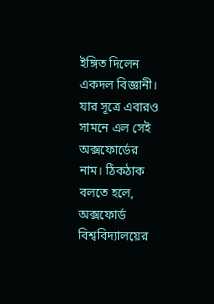ইঙ্গিত দিলেন একদল বিজ্ঞানী। যার সূত্রে এবারও সামনে এল সেই অক্সফোর্ডের নাম। ঠিকঠাক বলতে হলে, অক্সফোর্ড বিশ্ববিদ্যালয়ের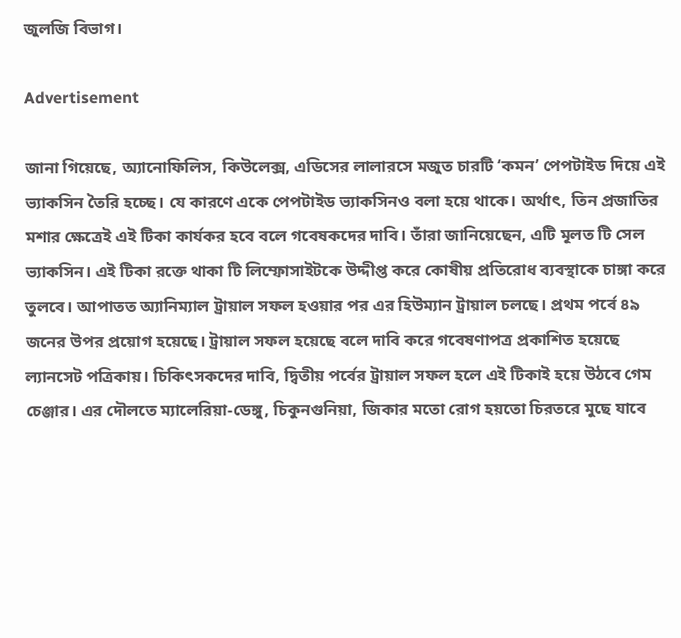জুলজি বিভাগ।

Advertisement

জানা গিয়েছে, অ্যানোফিলিস, কিউলেক্স, এডিসের লালারসে মজুত চারটি ‘কমন’ পেপটাইড দিয়ে এই ভ্যাকসিন তৈরি হচ্ছে। যে কারণে একে পেপটাইড ভ্যাকসিনও বলা হয়ে থাকে। অর্থাৎ, তিন প্রজাতির মশার ক্ষেত্রেই এই টিকা কার্যকর হবে বলে গবেষকদের দাবি। তাঁরা জানিয়েছেন, এটি মূলত টি সেল ভ্যাকসিন। এই টিকা রক্তে থাকা টি লিম্ফোসাইটকে উদ্দীপ্ত করে কোষীয় প্রতিরোধ ব্যবস্থাকে চাঙ্গা করে তুলবে। আপাতত অ্যানিম্যাল ট্রায়াল সফল হওয়ার পর এর হিউম্যান ট্রায়াল চলছে। প্রথম পর্বে ৪৯ জনের উপর প্রয়োগ হয়েছে। ট্রায়াল সফল হয়েছে বলে দাবি করে গবেষণাপত্র প্রকাশিত হয়েছে ল্যানসেট পত্রিকায়। চিকিৎসকদের দাবি, দ্বিতীয় পর্বের ট্রায়াল সফল হলে এই টিকাই হয়ে উঠবে গেম চেঞ্জার। এর দৌলতে ম্যালেরিয়া-ডেঙ্গু, চিকুনগুনিয়া, জিকার মতো রোগ হয়তো চিরতরে মুছে যাবে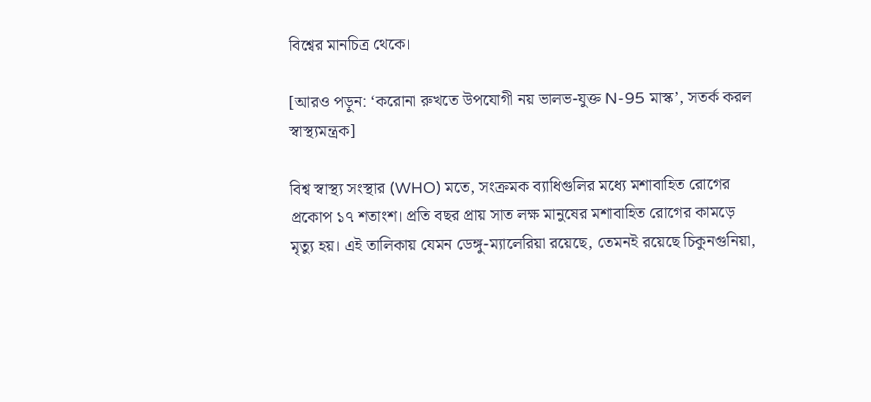বিশ্বের মানচিত্র থেকে।

[আরও পড়ুন: ‘করোনা রুখতে উপযোগী নয় ভালভ-যুক্ত N-95 মাস্ক’, সতর্ক করল স্বাস্থ্যমন্ত্রক]

বিশ্ব স্বাস্থ্য সংস্থার (WHO) মতে, সংক্রমক ব্যাধিগুলির মধ্যে মশাবাহিত রোগের প্রকোপ ১৭ শতাংশ। প্রতি বছর প্রায় সাত লক্ষ মানুষের মশাবাহিত রোগের কামড়ে মৃত্যু হয়। এই তালিকায় যেমন ডেঙ্গু-ম্যালেরিয়া রয়েছে, তেমনই রয়েছে চিকুনগুনিয়া,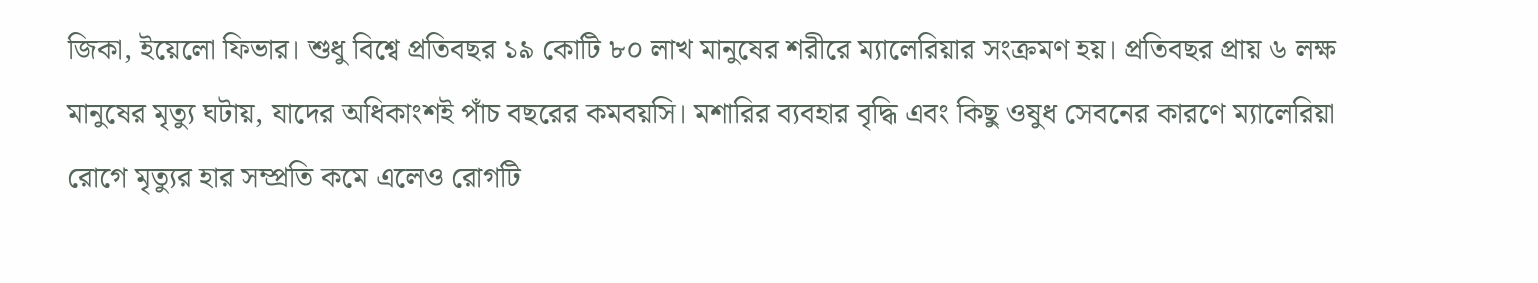জিকা, ইয়েলো ফিভার। শুধু বিশ্বে প্রতিবছর ১৯ কোটি ৮০ লাখ মানুষের শরীরে ম্যালেরিয়ার সংক্রমণ হয়। প্রতিবছর প্রায় ৬ লক্ষ মানুষের মৃত্যু ঘটায়, যাদের অধিকাংশই পাঁচ বছরের কমবয়সি। মশারির ব্যবহার বৃদ্ধি এবং কিছু ওষুধ সেবনের কারণে ম্যালেরিয়া রোগে মৃত্যুর হার সম্প্রতি কমে এলেও রোগটি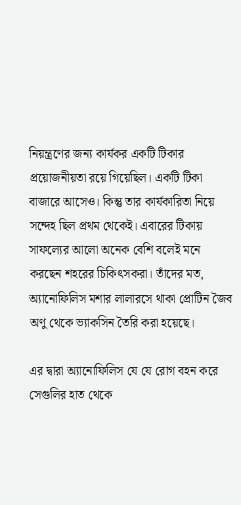নিয়ন্ত্রণের জন্য কার্যকর একটি টিকার প্রয়োজনীয়তা রয়ে গিয়েছিল। একটি টিকা বাজারে আসেও। কিন্তু তার কার্যকারিতা নিয়ে সন্দেহ ছিল প্রথম থেকেই। এবারের টিকায় সাফল্যের আলো অনেক বেশি বলেই মনে করছেন শহরের চিকিৎসকরা। তাঁদের মত, অ্যানোফিলিস মশার লালারসে থাকা প্রোটিন জৈব অণু থেকে ভ্যাকসিন তৈরি করা হয়েছে।

এর দ্বারা অ্যানোফিলিস যে যে রোগ বহন করে সেগুলির হাত থেকে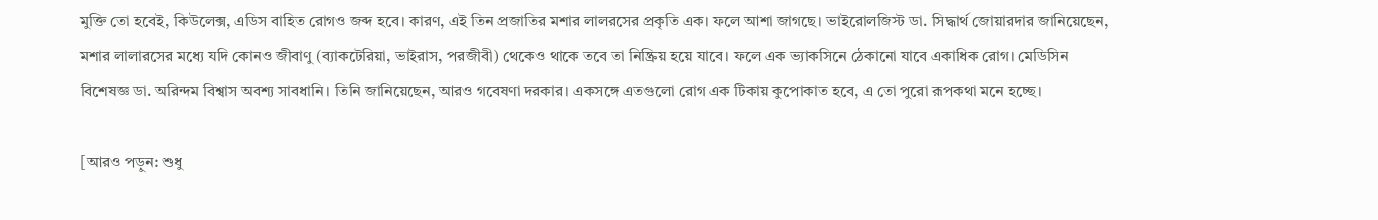মুক্তি তো হবেই, কিউলেক্স, এডিস বাহিত রোগও জব্দ হবে। কারণ, এই তিন প্রজাতির মশার লালরসের প্রকৃতি এক। ফলে আশা জাগছে। ভাইরোলজিস্ট ডা. সিদ্ধার্থ জোয়ারদার জানিয়েছেন, মশার লালারসের মধ্যে যদি কোনও জীবাণু (ব্যাকটেরিয়া, ভাইরাস, পরজীবী) থেকেও থাকে তবে তা নিষ্ক্রিয় হয়ে যাবে। ফলে এক ভ্যাকসিনে ঠেকানো যাবে একাধিক রোগ। মেডিসিন বিশেষজ্ঞ ডা. অরিন্দম বিশ্বাস অবশ্য সাবধানি। তিনি জানিয়েছেন, আরও গবেষণা দরকার। একসঙ্গে এতগুলো রোগ এক টিকায় কুপোকাত হবে, এ তো পুরো রূপকথা মনে হচ্ছে।

[আরও পড়ুন: শুধু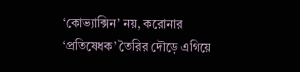‘কোভ্যাক্সিন’ নয়, করোনার ‘প্রতিষেধক’ তৈরির দৌড়ে এগিয়ে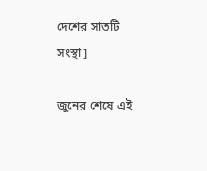দেশের সাতটি সংস্থা]

জুনের শেষে এই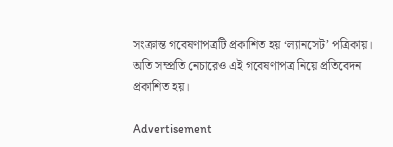সংক্রান্ত গবেষণাপত্রটি প্রকাশিত হয় ‘ল্যানসেট’ পত্রিকায়। অতি সম্প্রতি নেচারেও এই গবেষণাপত্র নিয়ে প্রতিবেদন প্রকাশিত হয়।

Advertisement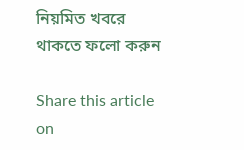নিয়মিত খবরে থাকতে ফলো করুন

Share this article on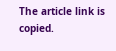The article link is copied.